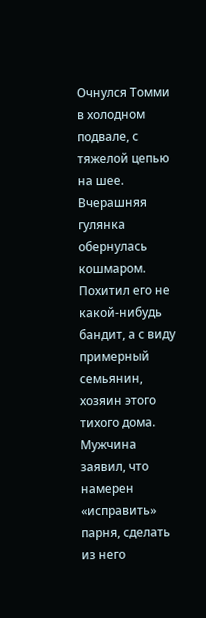Очнулся Томми в холодном подвале, с тяжелой цепью на шее. Вчерашняя гулянка обернулась кошмаром. Похитил его не какой-нибудь бандит, а с виду примерный семьянин, хозяин этого тихого дома. Мужчина заявил, что намерен «исправить» парня, сделать из него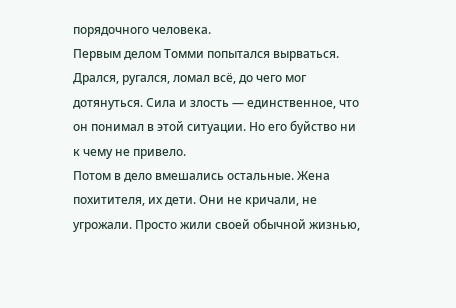порядочного человека.
Первым делом Томми попытался вырваться. Дрался, ругался, ломал всё, до чего мог дотянуться. Сила и злость — единственное, что он понимал в этой ситуации. Но его буйство ни к чему не привело.
Потом в дело вмешались остальные. Жена похитителя, их дети. Они не кричали, не угрожали. Просто жили своей обычной жизнью,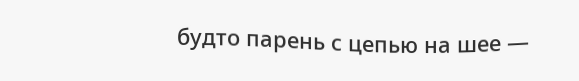будто парень с цепью на шее —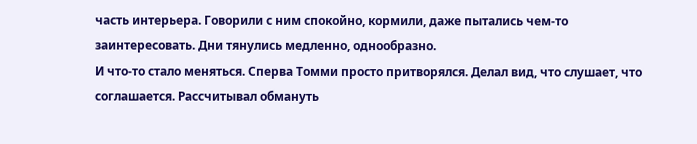часть интерьера. Говорили с ним спокойно, кормили, даже пытались чем-то заинтересовать. Дни тянулись медленно, однообразно.
И что-то стало меняться. Сперва Томми просто притворялся. Делал вид, что слушает, что соглашается. Рассчитывал обмануть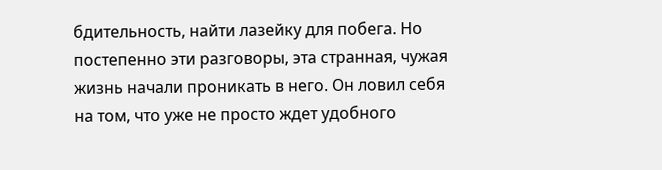бдительность, найти лазейку для побега. Но постепенно эти разговоры, эта странная, чужая жизнь начали проникать в него. Он ловил себя на том, что уже не просто ждет удобного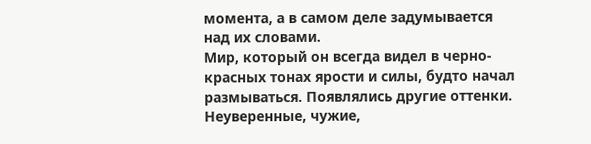момента, а в самом деле задумывается над их словами.
Мир, который он всегда видел в черно-красных тонах ярости и силы, будто начал размываться. Появлялись другие оттенки. Неуверенные, чужие,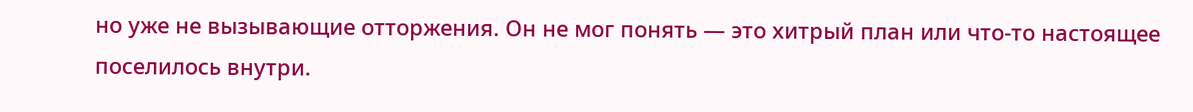но уже не вызывающие отторжения. Он не мог понять — это хитрый план или что-то настоящее поселилось внутри.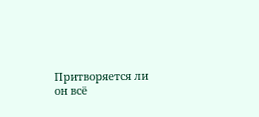Притворяется ли он всё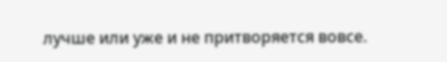лучше или уже и не притворяется вовсе.